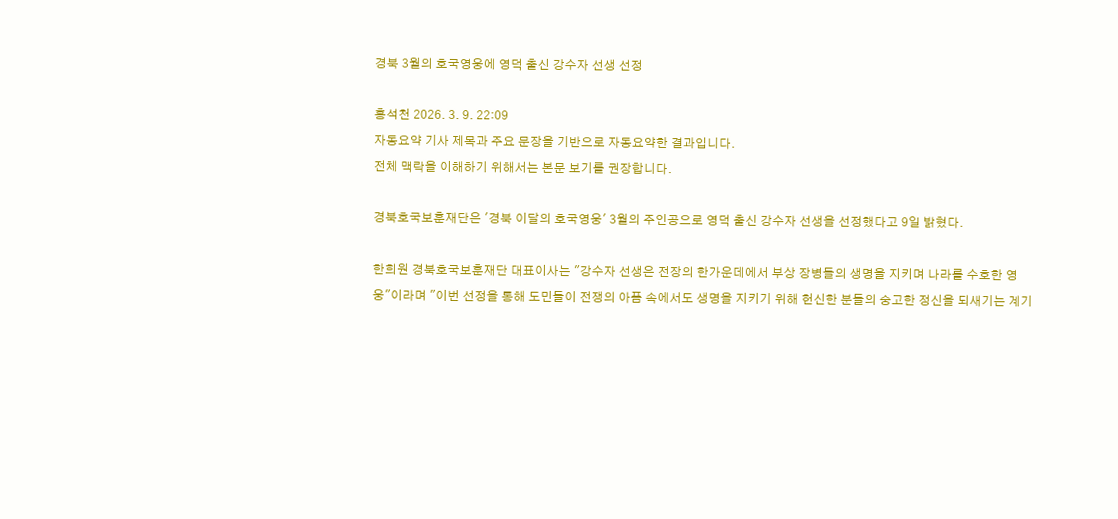경북 3월의 호국영웅에 영덕 출신 강수자 선생 선정

홍석천 2026. 3. 9. 22:09
자동요약 기사 제목과 주요 문장을 기반으로 자동요약한 결과입니다.
전체 맥락을 이해하기 위해서는 본문 보기를 권장합니다.

경북호국보훈재단은 '경북 이달의 호국영웅' 3월의 주인공으로 영덕 출신 강수자 선생을 선정했다고 9일 밝혔다.

한희원 경북호국보훈재단 대표이사는 "강수자 선생은 전장의 한가운데에서 부상 장병들의 생명을 지키며 나라를 수호한 영웅"이라며 "이번 선정을 통해 도민들이 전쟁의 아픔 속에서도 생명을 지키기 위해 헌신한 분들의 숭고한 정신을 되새기는 계기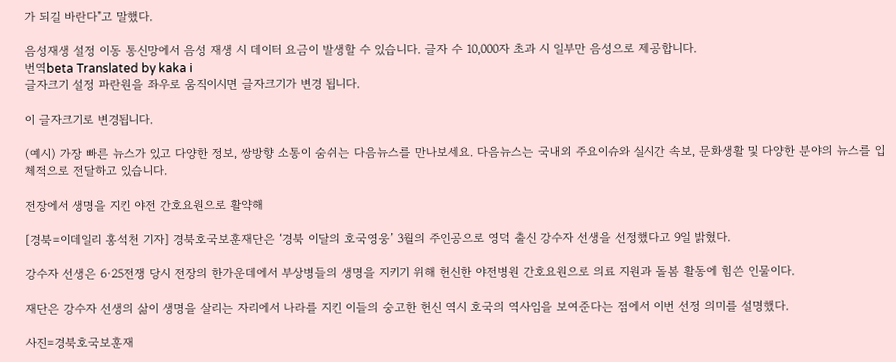가 되길 바란다"고 말했다.

음성재생 설정 이동 통신망에서 음성 재생 시 데이터 요금이 발생할 수 있습니다. 글자 수 10,000자 초과 시 일부만 음성으로 제공합니다.
번역beta Translated by kaka i
글자크기 설정 파란원을 좌우로 움직이시면 글자크기가 변경 됩니다.

이 글자크기로 변경됩니다.

(예시) 가장 빠른 뉴스가 있고 다양한 정보, 쌍방향 소통이 숨쉬는 다음뉴스를 만나보세요. 다음뉴스는 국내외 주요이슈와 실시간 속보, 문화생활 및 다양한 분야의 뉴스를 입체적으로 전달하고 있습니다.

전장에서 생명을 지킨 야전 간호요원으로 활약해

[경북=이데일리 홍석천 기자] 경북호국보훈재단은 ‘경북 이달의 호국영웅’ 3월의 주인공으로 영덕 출신 강수자 선생을 선정했다고 9일 밝혔다.

강수자 선생은 6·25전쟁 당시 전장의 한가운데에서 부상병들의 생명을 지키기 위해 헌신한 야전병원 간호요원으로 의료 지원과 돌봄 활동에 힘쓴 인물이다.

재단은 강수자 선생의 삶이 생명을 살리는 자리에서 나라를 지킨 이들의 숭고한 헌신 역시 호국의 역사임을 보여준다는 점에서 이번 선정 의미를 설명했다.

사진=경북호국보훈재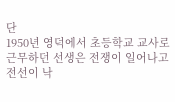단
1950년 영덕에서 초등학교 교사로 근무하던 선생은 전쟁이 일어나고 전선이 낙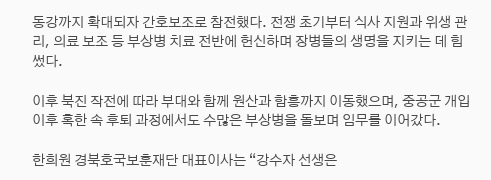동강까지 확대되자 간호보조로 참전했다. 전쟁 초기부터 식사 지원과 위생 관리, 의료 보조 등 부상병 치료 전반에 헌신하며 장병들의 생명을 지키는 데 힘썼다.

이후 북진 작전에 따라 부대와 함께 원산과 함흥까지 이동했으며, 중공군 개입 이후 혹한 속 후퇴 과정에서도 수많은 부상병을 돌보며 임무를 이어갔다.

한희원 경북호국보훈재단 대표이사는 “강수자 선생은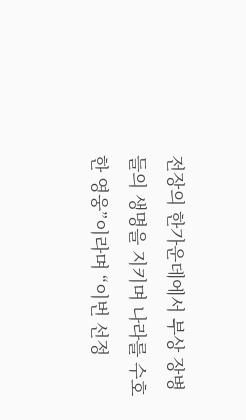전장의 한가운데에서 부상 장병들의 생명을 지키며 나라를 수호한 영웅”이라며 “이번 선정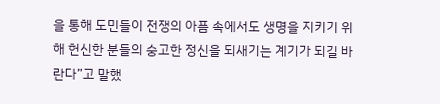을 통해 도민들이 전쟁의 아픔 속에서도 생명을 지키기 위해 헌신한 분들의 숭고한 정신을 되새기는 계기가 되길 바란다”고 말했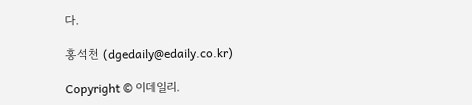다.

홍석천 (dgedaily@edaily.co.kr)

Copyright © 이데일리.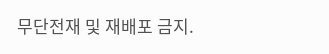무단전재 및 재배포 금지.